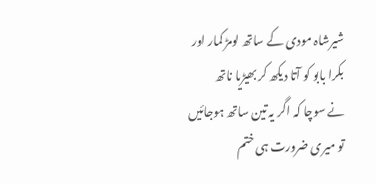شیرشاہ مودی کے ساتھ لومڑ کمار اور بکرا بابو کو آتا دیکھ کر بھیڑیا ناتھ
نے سوچا کہ اگر یہ تین ساتھ ہوجائیں تو میری ضرورت ہی ختم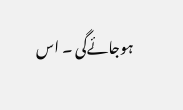ہوجائےگی ۔ اس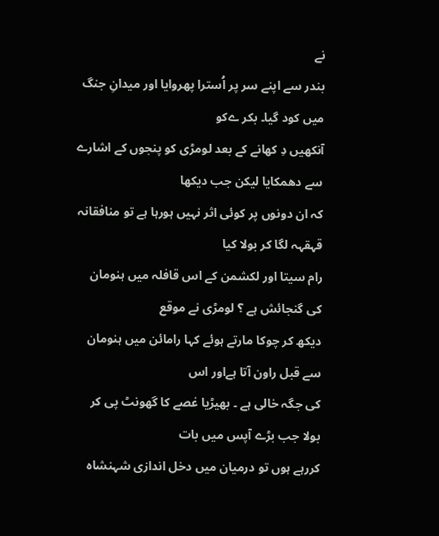نے
بندر سے اپنے سر پر اُسترا پھروایا اور میدانِ جنگ میں کود گیا۔ بکر ےکو
آنکھیں دِ کھانے کے بعد لومڑی کو پنجوں کے اشارے سے دھمکایا لیکن جب دیکھا
کہ ان دونوں پر کوئی اثر نہیں ہورہا ہے تو منافقانہ قہقہہ لگا کر بولا کیا
رام سیتا اور لکشمن کے اس قافلہ میں ہنومان کی گنجائش ہے ؟ لومڑی نے موقع
دیکھ کر چوکا مارتے ہوئے کہا رامائن میں ہنومان سے قبل راون آتا ہےاور اس
کی جگہ خالی ہے ۔ بھیڑیا غصے کا گھونٹ پی کر بولا جب بڑے آپس میں بات
کررہے ہوں تو درمیان میں دخل اندازی شہنشاہ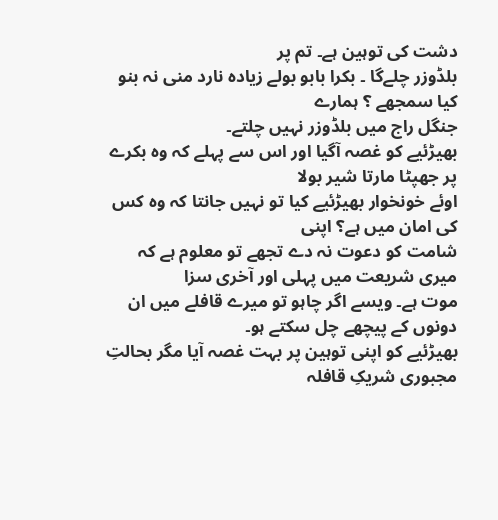دشت کی توہین ہے۔ تم پر
بلڈوزر چلےگا ۔ بکرا بابو بولے زیادہ نارد منی نہ بنو کیا سمجھے ؟ ہمارے
جنگل راج میں بلڈوزر نہیں چلتے۔
بھیڑئیے کو غصہ آگیا اور اس سے پہلے کہ وہ بکرے پر جھپٹا مارتا شیر بولا
اوئے خونخوار بھیڑئیے کیا تو نہیں جانتا کہ وہ کس کی امان میں ہے؟ اپنی
شامت کو دعوت نہ دے تجھے تو معلوم ہے کہ میری شریعت میں پہلی اور آخری سزا
موت ہے۔ ویسے اگر چاہو تو میرے قافلے میں ان دونوں کے پیچھے چل سکتے ہو۔
بھیڑئیے کو اپنی توہین پر بہت غصہ آیا مگر بحالتِ مجبوری شریکِ قافلہ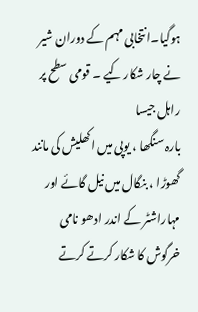ہوگیا۔انتخابی مہم کے دوران شیر نے چار شکار کیے ۔ قومی سطح پر راہل جیسا
بارہ سنگھا ، یوپی میں اکھلیش کی مانند گھوڑا ، بنگال میں نیل گائے اور
مہاراشٹر کے اندر ادھو نامی خرگوش کا شکار کرتے کرتے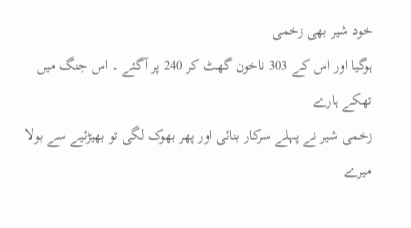خود شیر بھی زخمی
ہوگیا اور اس کے 303 ناخون گھٹ کر 240 پر آگئے ۔ اس جنگ میں تھکے ہارے
زخمی شیر نے پہلے سرکار بنائی اور پھر بھوک لگی تو بھیڑئیے سے بولا میرے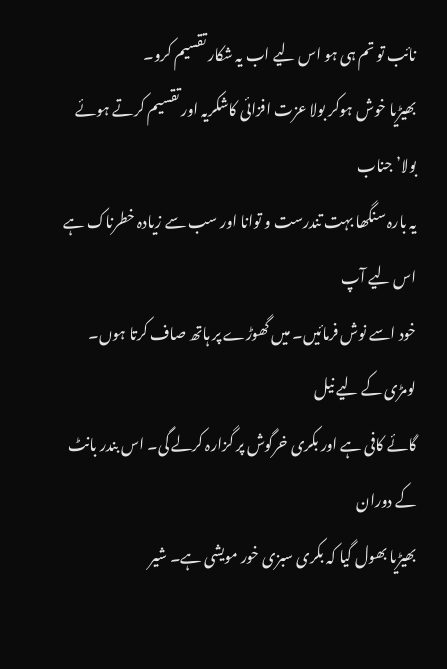نائب تو تم ہی ہو اس لیے اب یہ شکار تقسیم کرو۔
بھیڑیا خوش ہوکر بولا عزت افزائی کاشکریہ اور تقسیم کرتے ہوئے بولا’ جناب
یہ بارہ سنگھا بہت تندرست و توانا اور سب سے زیادہ خطرناک ہے اس لیے آپ
خود اسے نوش فرمائیں۔ میں گھوڑے پر ہاتھ صاف کرتا ہوں۔ لومڑی کے لیے نیل
گائے کافی ہے اور بکری خرگوش پر گزارہ کرلے گی۔ اس بندر بانٹ کے دوران
بھیڑیا بھول گیا کہ بکری سبزی خور مویشی ہے۔ شیر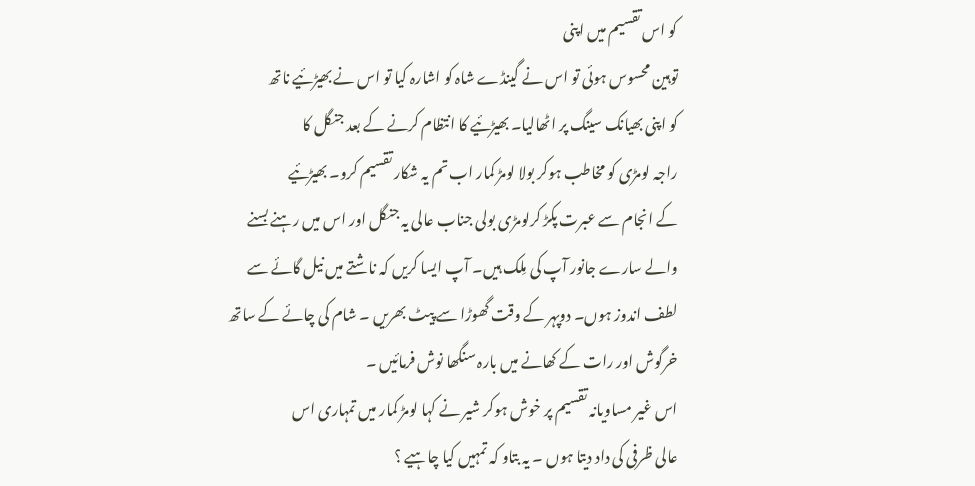کو اس تقسیم میں اپنی
توہین محسوس ہوئی تو اس نے گینڈے شاہ کو اشارہ کیا تو اس نے بھیڑئیے ناتھ
کو اپنی بھیانک سینگ پر اٹھالیا۔ بھیڑئیے کا انتظام کرنے کے بعد جنگل کا
راجہ لومڑی کو مخاطب ہوکر بولا لومڑ کمار اب تم یہ شکار تقسیم کرو۔ بھیڑئیے
کے انجام سے عبرت پکڑ کرلومڑی بولی جناب عالی یہ جنگل اور اس میں رہنے بسنے
والے سارے جانور آپ کی مِلک ہیں۔ آپ ایسا کریں کہ ناشتے میں نیل گائے سے
لطف اندوز ہوں۔ دوپہر کے وقت گھوڑا سے پیٹ بھریں ۔ شام کی چائے کے ساتھ
خرگوش اور رات کے کھانے میں بارہ سنگھا نوش فرمائیں ۔
اس غیر مساویانہ تقسیم پر خوش ہوکر شیر نے کہا لومڑ کمار میں تمہاری اس
عالی ظرفی کی داد دیتا ہوں ۔ یہ بتاو کہ تمہیں کیا چاہیے ؟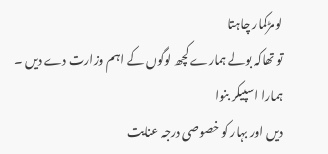لومڑکمار چاہتا
تو تھاکہ بولے ہمارے کچھ لوگوں کے اہم وزارت دے دیں ۔ ہمارا اسپیکر بنوا
دیں اور بہار کو خصوصی درجہ عنایت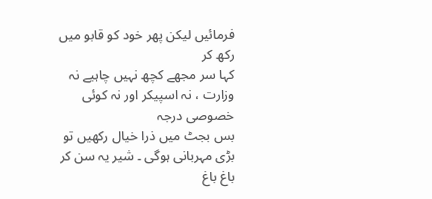فرمائیں لیکن پھر خود کو قابو میں رکھ کر
کہا سر مجھے کچھ نہیں چاہیے نہ وزارت ، نہ اسپیکر اور نہ کوئی خصوصی درجہ
بس بجٹ میں ذرا خیال رکھیں تو بڑی مہربانی ہوگی ۔ شیر یہ سن کر باغ باغ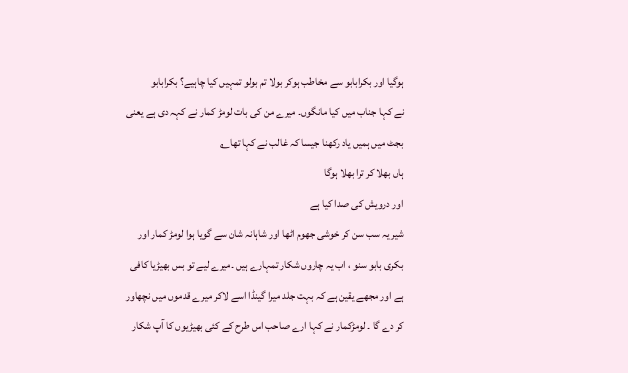ہوگیا اور بکرابابو سے مخاطب ہوکر بولا تم بولو تمہیں کیا چاہیے؟ بکرابابو
نے کہا جناب میں کیا مانگوں۔ میرے من کی بات لومڑ کمار نے کہہ دی ہے یعنی
بجٹ میں ہمیں یاد رکھنا جیسا کہ غالب نے کہا تھا؎
ہاں بھلا کر ترا بھلا ہوگا
اور درویش کی صدا کیا ہے
شیر یہ سب سن کر خوشی جھوم اٹھا اور شاہانہ شان سے گویا ہوا لومڑ کمار اور
بکری بابو سنو ، اب یہ چاروں شکار تمہارے ہیں ۔میرے لیے تو بس بھیڑیا کافی
ہے اور مجھے یقین ہے کہ بہت جلد میرا گینڈا اسے لاکر میرے قدموں میں نچھاور
کر دے گا ۔ لومڑکمار نے کہا ارے صاحب اس طرح کے کئی بھیڑیوں کا آپ شکار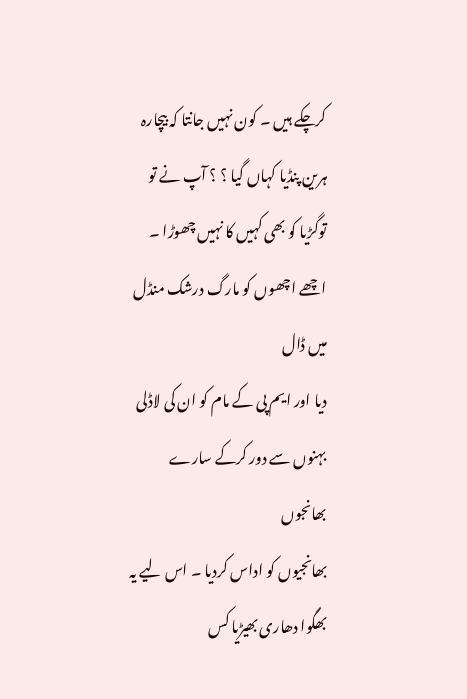کرچکے ہیں ۔ کون نہیں جانتا کہ بیچارہ ہرین پنڈیا کہاں گیا ؟ ؟ آپ نے تو
توگڑیا کو بھی کہیں کا نہیں چھوڑا ۔ اچھے اچھوں کو مارگ درشک منڈل میں ڈال
دیا اور ایم پی کے مام کو ان کی لاڈلی بہنوں سے دور کرکے سارے بھانجوں
بھانجیوں کو اداس کردیا ۔ اس لیے یہ بھگوا دھاری بھیڑیا کس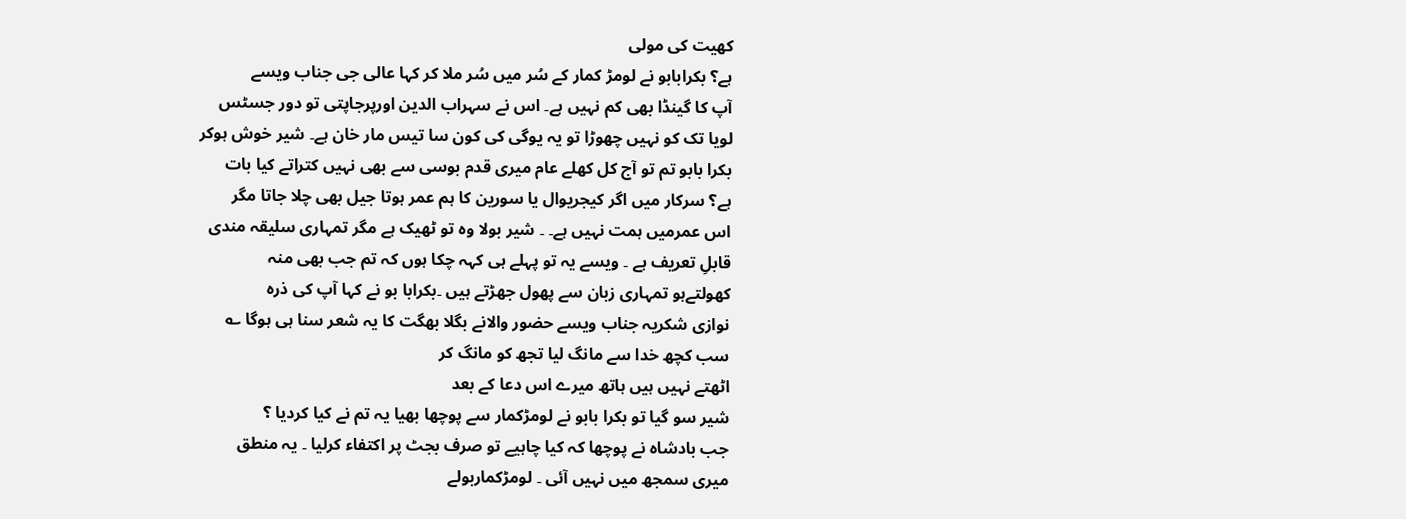کھیت کی مولی
ہے؟ بکرابابو نے لومڑ کمار کے سُر میں سُر ملا کر کہا عالی جی جناب ویسے
آپ کا گینڈا بھی کم نہیں ہے۔ اس نے سہراب الدین اورپرجاپتی تو دور جسٹس
لویا تک کو نہیں چھوڑا تو یہ یوگی کی کون سا تیس مار خان ہے۔ شیر خوش ہوکر
بکرا بابو تم تو آج کل کھلے عام میری قدم بوسی سے بھی نہیں کتراتے کیا بات
ہے؟ سرکار میں اگر کیجریوال یا سورین کا ہم عمر ہوتا جیل بھی چلا جاتا مگر
اس عمرمیں ہمت نہیں ہے۔ ۔ شیر بولا وہ تو ٹھیک ہے مگر تمہاری سلیقہ مندی
قابلِ تعریف ہے ۔ ویسے یہ تو پہلے ہی کہہ چکا ہوں کہ تم جب بھی منہ
کھولتےہو تمہاری زبان سے پھول جھڑتے ہیں ۔بکرابا بو نے کہا آپ کی ذرہ
نوازی شکریہ جناب ویسے حضور والانے بگلا بھگت کا یہ شعر سنا ہی ہوگا ؎
سب کچھ خدا سے مانگ لیا تجھ کو مانگ کر
اٹھتے نہیں ہیں ہاتھ میرے اس دعا کے بعد
شیر سو گیا تو بکرا بابو نے لومڑکمار سے پوچھا بھیا یہ تم نے کیا کردیا ؟
جب بادشاہ نے پوچھا کہ کیا چاہیے تو صرف بجٹ پر اکتفاء کرلیا ۔ یہ منطق
میری سمجھ میں نہیں آئی ۔ لومڑکماربولے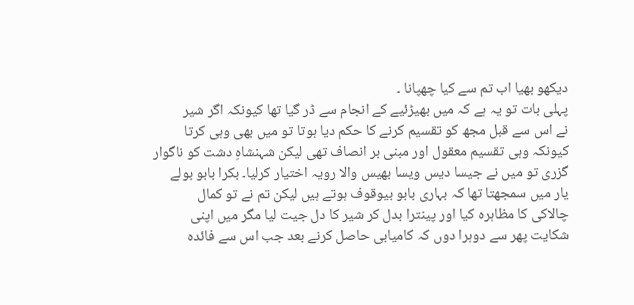دیکھو بھیا اب تم سے کیا چھپانا ۔
پہلی بات تو یہ ہے کہ میں بھیڑئیے کے انجام سے ڈر گیا تھا کیونکہ اگر شیر
نے اس سے قبل مجھ کو تقسیم کرنے کا حکم دیا ہوتا تو میں بھی وہی کرتا
کیونکہ وہی تقسیم معقول اور مبنی بر انصاف تھی لیکن شہنشاہِ دشت کو ناگوار
گزری تو میں نے جیسا دیس ویسا بھیس والا رویہ اختیار کرلیا۔ بکرا بابو بولے
یار میں سمجھتا تھا کہ بہاری بابو بیوقوف ہوتے ہیں لیکن تم نے تو کمال
چالاکی کا مظاہرہ کیا اور پینترا بدل کر شیر کا دل جیت لیا مگر میں اپنی
شکایت پھر سے دوہرا دوں کہ کامیابی حاصل کرنے بعد جب اس سے فائدہ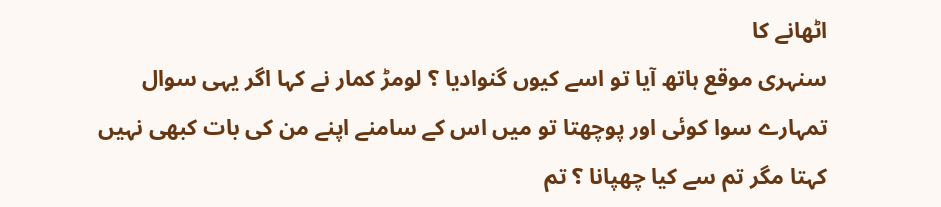اٹھانے کا
سنہری موقع ہاتھ آیا تو اسے کیوں گنوادیا ؟ لومڑ کمار نے کہا اگر یہی سوال
تمہارے سوا کوئی اور پوچھتا تو میں اس کے سامنے اپنے من کی بات کبھی نہیں
کہتا مگر تم سے کیا چھپانا ؟ تم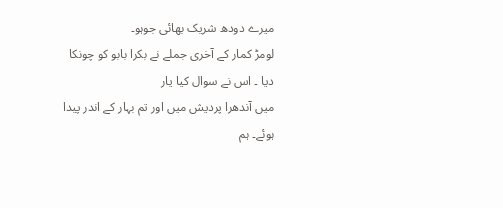میرے دودھ شریک بھائی جوہو۔
لومڑ کمار کے آخری جملے نے بکرا بابو کو چونکا دیا ۔ اس نے سوال کیا یار
میں آندھرا پردیش میں اور تم بہار کے اندر پیدا ہوئے۔ ہم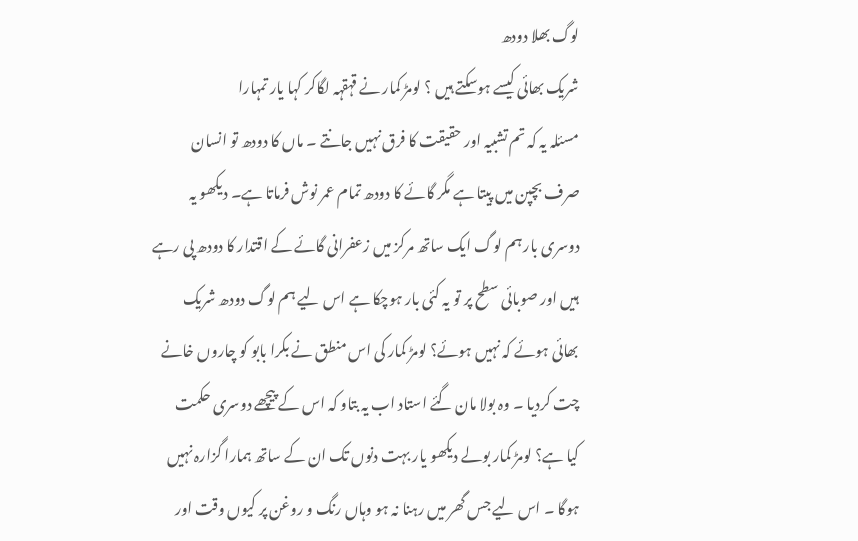لوگ بھلا دودھ
شریک بھائی کیسے ہوسکتے ہیں ؟ لومڑ کمار نے قہقہہ لگاکر کہا یار تمہارا
مسئلہ یہ کہ تم تشبیہ اور حقیقت کا فرق نہیں جانتے ۔ ماں کا دودھ تو انسان
صرف بچپن میں پیتا ہے مگر گائے کا دودھ تمام عمر نوش فرماتا ہے۔ دیکھو یہ
دوسری بار ہم لوگ ایک ساتھ مرکز میں زعفرانی گائے کے اقتدار کا دودھ پی رہے
ہیں اور صوبائی سطح پر تو یہ کئی بار ہوچکا ہے اس لیے ہم لوگ دودھ شریک
بھائی ہوئے کہ نہیں ہوئے؟ لومڑ کمار کی اس منطق نے بکرا بابو کو چاروں خانے
چت کردیا ۔ وہ بولا مان گئے استاد اب یہ بتاو کہ اس کے پیچھے دوسری حکمت
کیا ہے؟ لومڑ کمار بولے دیکھو یار بہت دنوں تک ان کے ساتھ ہمارا گزارہ نہیں
ہوگا ۔ اس لیے جس گھر میں رہنا نہ ہو وہاں رنگ و روغن پر کیوں وقت اور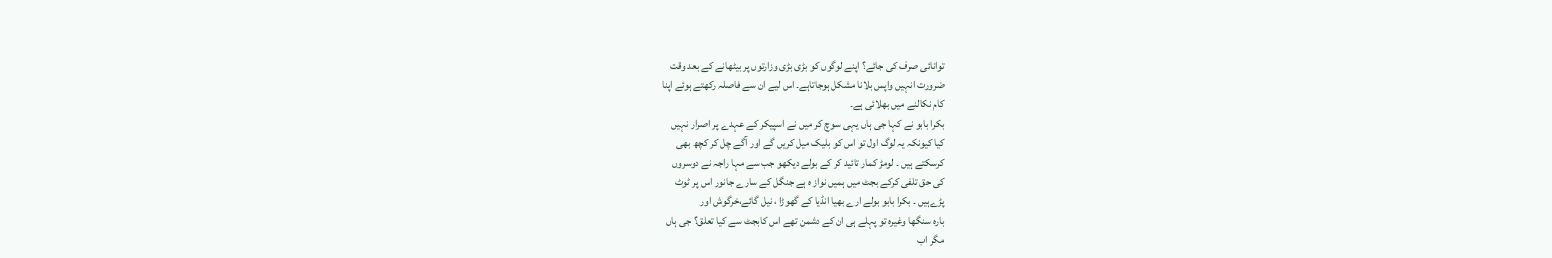توانائی صرف کی جائے؟ اپنے لوگوں کو بڑی بڑی وزارتوں پر بیٹھانے کے بعد وقت
ضرورت انہیں واپس بلانا مشکل ہوجاتاہے۔ اس لیے ان سے فاصلہ رکھتے ہوئے اپنا
کام نکالنے میں بھلائی ہے۔
بکرا بابو نے کہا جی ہاں یہی سوچ کر میں نے اسپیکر کے عہدے پر اصرار نہیں
کیا کیونکہ یہ لوگ اول تو اس کو بلیک میل کریں گے اور آگے چل کر کچھ بھی
کرسکتے ہیں ۔ لومڑ کمار تائید کر کے بولے دیکھو جب سے مہا راجہ نے دوسروں
کی حق تلفی کرکے بجٹ میں ہمیں نواز ہ ہے جنگل کے سارے جانور اس پر ٹوٹ
پڑےہیں ۔ بکرا بابو بولے ارے بھیا انڈیا کے گھوڑا ، نیل گائے،خرگوش اور
بارہ سنگھا وغیرہ تو پہلے ہی ان کے دشمن تھے اس کابجٹ سے کیا تعلق؟ جی ہاں
مگر اب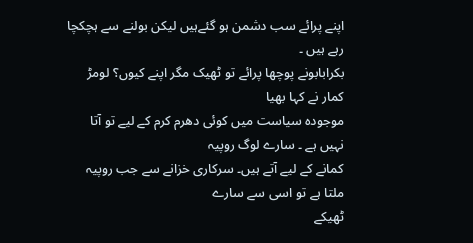اپنے پرائے سب دشمن ہو گئےہیں لیکن بولنے سے ہچکچا رہے ہیں ۔
بکرابابونے پوچھا پرائے تو ٹھیک مگر اپنے کیوں؟ لومڑ کمار نے کہا بھیا
موجودہ سیاست میں کوئی دھرم کرم کے لیے تو آتا نہیں ہے ۔ سارے لوگ روپیہ
کمانے کے لیے آتے ہیں۔ سرکاری خزانے سے جب روپیہ ملتا ہے تو اسی سے سارے
ٹھیکے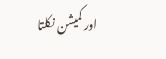اور کمیشن نکلتا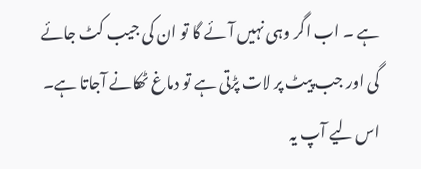ہے ۔ اب اگر وہی نہیں آئے گا تو ان کی جیب کٹ جائے
گی اور جب پیٹ پر لات پڑتی ہے تو دماغ ٹھکانے آجاتا ہے۔ اس لیے آپ یہ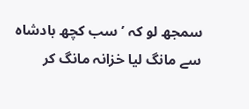سمجھ لو کہ ’سب کچھ بادشاہ سے مانگ لیا خزانہ مانگ کر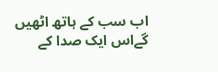اب سب کے ہاتھ اٹھیں
گےاس ایک صدا کے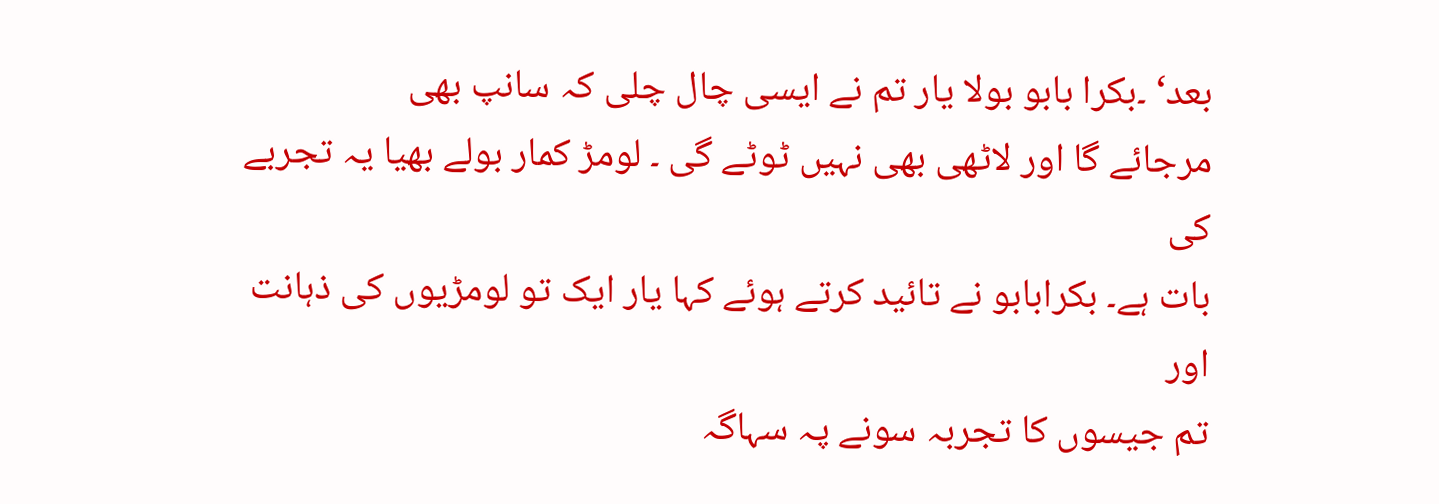بعد‘ ۔بکرا بابو بولا یار تم نے ایسی چال چلی کہ سانپ بھی
مرجائے گا اور لاٹھی بھی نہیں ٹوٹے گی ۔ لومڑ کمار بولے بھیا یہ تجربے کی
بات ہے۔ بکرابابو نے تائید کرتے ہوئے کہا یار ایک تو لومڑیوں کی ذہانت اور
تم جیسوں کا تجربہ سونے پہ سہاگہ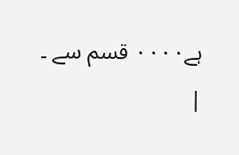ہے۰۰۰۰ قسم سے ۔
|